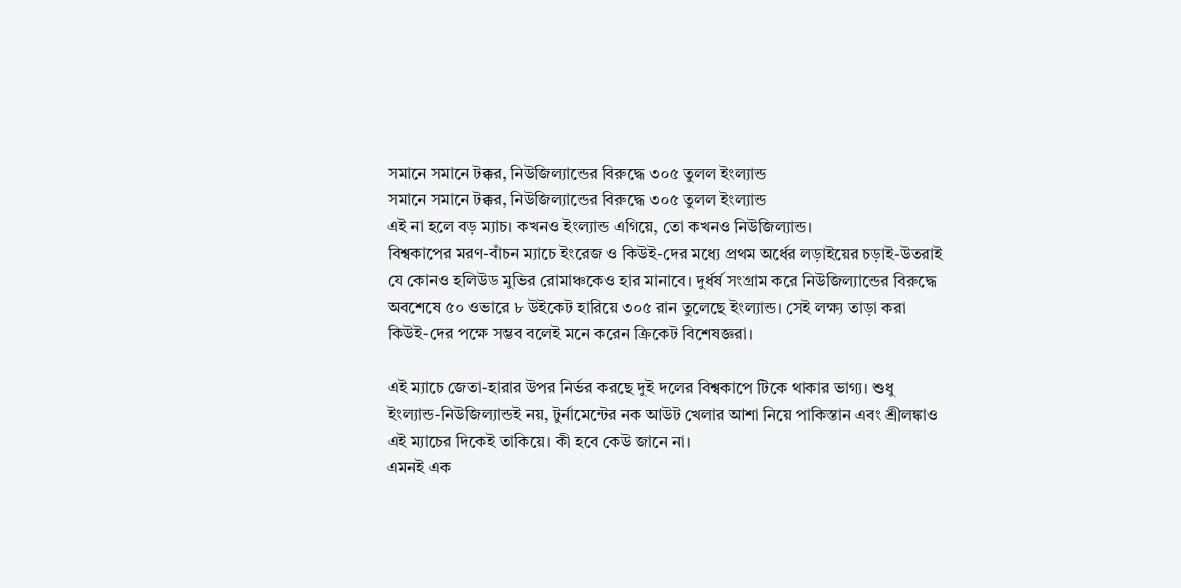সমানে সমানে টক্কর, নিউজিল্যান্ডের বিরুদ্ধে ৩০৫ তুলল ইংল্যান্ড
সমানে সমানে টক্কর, নিউজিল্যান্ডের বিরুদ্ধে ৩০৫ তুলল ইংল্যান্ড
এই না হলে বড় ম্যাচ। কখনও ইংল্যান্ড এগিয়ে, তো কখনও নিউজিল্যান্ড।
বিশ্বকাপের মরণ-বাঁচন ম্যাচে ইংরেজ ও কিউই-দের মধ্যে প্রথম অর্ধের লড়াইয়ের চড়াই-উতরাই যে কোনও হলিউড মুভির রোমাঞ্চকেও হার মানাবে। দুর্ধর্ষ সংগ্রাম করে নিউজিল্যান্ডের বিরুদ্ধে অবশেষে ৫০ ওভারে ৮ উইকেট হারিয়ে ৩০৫ রান তুলেছে ইংল্যান্ড। সেই লক্ষ্য তাড়া করা কিউই-দের পক্ষে সম্ভব বলেই মনে করেন ক্রিকেট বিশেষজ্ঞরা।

এই ম্যাচে জেতা-হারার উপর নির্ভর করছে দুই দলের বিশ্বকাপে টিকে থাকার ভাগ্য। শুধু ইংল্যান্ড-নিউজিল্যান্ডই নয়, টুর্নামেন্টের নক আউট খেলার আশা নিয়ে পাকিস্তান এবং শ্রীলঙ্কাও এই ম্যাচের দিকেই তাকিয়ে। কী হবে কেউ জানে না।
এমনই এক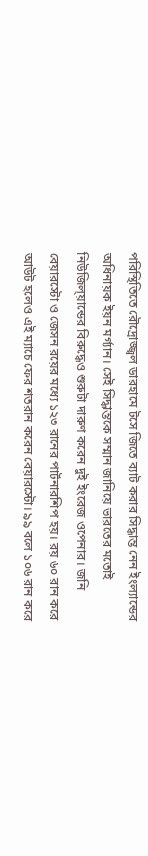পরিস্থিতিতে রৌদ্রোজ্জ্বল ডারহামে টসে জিতে ব্যাট করার সিদ্ধান্ত নেন ইংল্যান্ডের অধিনায়ক ইয়ন মর্গ্যান। সেই সিদ্ধান্তকে সম্মান জানিয়ে ভারতের মতোই নিউজিল্য়ান্ডের বিরুদ্ধেও শুরুটা দারুণ করেন দুই ইংরেজ ওপেনার। জনি বেয়ারস্টো ও জেসন রয়ের মধ্যে ১২৩ রানের পার্টনারশিপ হয়। রয় ৬০ রান করে আউট হলেও এই ম্যাচে ফের শতরান করেন বেয়ারস্টো। ৯৯ বলে ১০৬ রান করে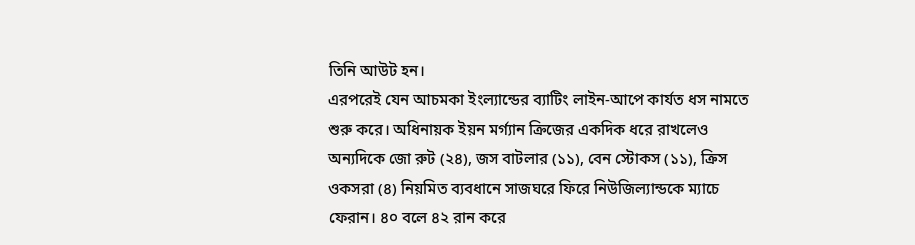তিনি আউট হন।
এরপরেই যেন আচমকা ইংল্যান্ডের ব্যাটিং লাইন-আপে কার্যত ধস নামতে শুরু করে। অধিনায়ক ইয়ন মর্গ্যান ক্রিজের একদিক ধরে রাখলেও অন্যদিকে জো রুট (২৪), জস বাটলার (১১), বেন স্টোকস (১১), ক্রিস ওকসরা (৪) নিয়মিত ব্যবধানে সাজঘরে ফিরে নিউজিল্যান্ডকে ম্যাচে ফেরান। ৪০ বলে ৪২ রান করে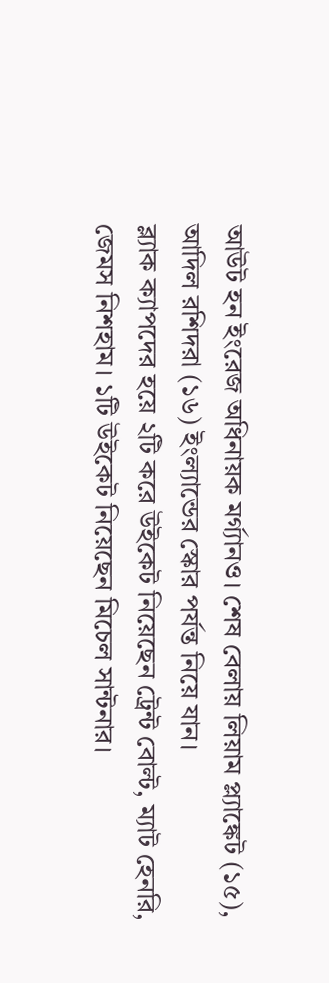আউট হন ইংরেজ অধিনায়ক মর্গ্যানও। শেষ বেলায় লিয়াম প্ল্যাঙ্কেট (১৫), আদিল রশিদরা (১৬) ইংল্যান্ডের স্কোর পর্যন্ত নিয়ে যান।
ব্ল্যাক ক্যাপদের হয়ে ২টি করে উইকেট নিয়েছেন ট্রেন্ট বোল্ট, ম্যাট হেনরি, জেমস নিশহাম। ১টি উইকেট নিয়েছেন মিচেল সান্টনার।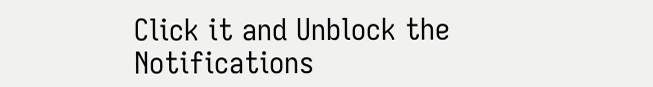Click it and Unblock the Notifications